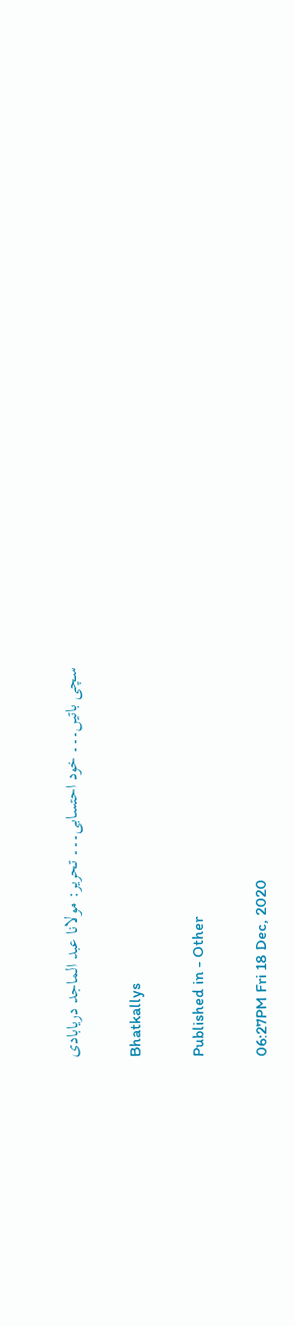سچی باتیں۔۔۔ خود احتسابی۔۔۔ تحریر: مولانا عبد الماجد دریابادی

Bhatkallys

Published in - Other

06:27PM Fri 18 Dec, 2020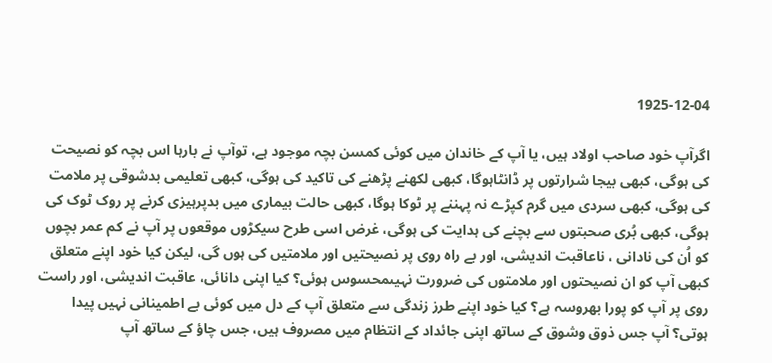1925-12-04

اگرآپ خود صاحب اولاد ہیں، یا آپ کے خاندان میں کوئی کمسن بچہ موجود ہے، توآپ نے بارہا اس بچہ کو نصیحت کی ہوگی، کبھی بیجا شرارتوں پر ڈانٹاہوگا، کبھی لکھنے پڑھنے کی تاکید کی ہوگی، کبھی تعلیمی بدشوقی پر ملامت کی ہوگی، کبھی سردی میں گرم کپڑے نہ پہننے پر ٹوکا ہوگا، کبھی حالت بیماری میں بدپرہیزی کرنے پر روک ٹوک کی ہوگی، کبھی بُری صحبتوں سے بچنے کی ہدایت کی ہوگی، غرض اسی طرح سیکڑوں موقعوں پر آپ نے کم عمر بچوں کو اُن کی نادانی ، ناعاقبت اندیشی، اور بے راہ روی پر نصیحتیں اور ملامتیں کی ہوں گی، لیکن کیا خود اپنے متعلق کبھی آپ کو ان نصیحتوں اور ملامتوں کی ضرورت نہیںمحسوس ہوئی؟ کیا اپنی دانائی، عاقبت اندیشی، اور راست روی پر آپ کو پورا بھروسہ ہے؟ کیا خود اپنے طرز زندگی سے متعلق آپ کے دل میں کوئی بے اطمینانی نہیں پیدا ہوتی؟ آپ جس ذوق وشوق کے ساتھ اپنی جائداد کے انتظام میں مصروف ہیں، جس چاؤ کے ساتھ آپ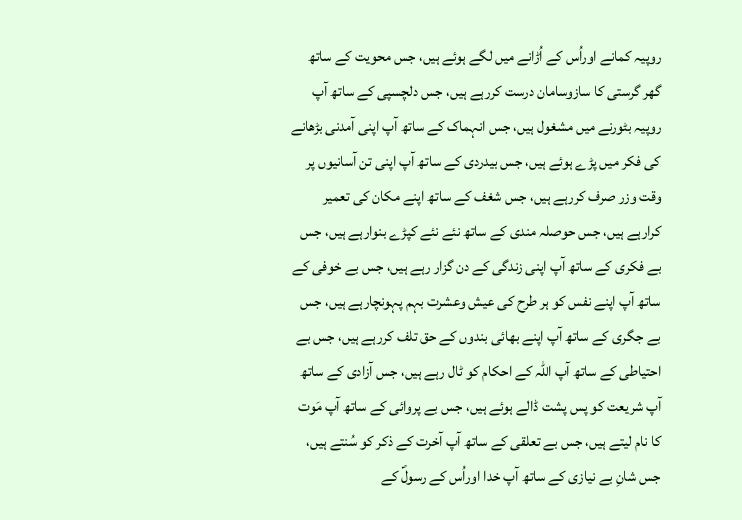روپیہ کمانے اوراُس کے اُڑانے میں لگے ہوئے ہیں، جس محویت کے ساتھ گھر گرستی کا سازوسامان درست کررہے ہیں، جس دلچسپی کے ساتھ آپ روپیہ بٹورنے میں مشغول ہیں، جس انہماک کے ساتھ آپ اپنی آمدنی بڑھانے کی فکر میں پڑے ہوئے ہیں، جس بیدردی کے ساتھ آپ اپنی تن آسانیوں پر وقت وزر صرف کررہے ہیں، جس شغف کے ساتھ اپنے مکان کی تعمیر کرارہے ہیں، جس حوصلہ مندی کے ساتھ نئے نئے کپڑے بنوارہے ہیں، جس بے فکری کے ساتھ آپ اپنی زندگی کے دن گزار رہے ہیں، جس بے خوفی کے ساتھ آپ اپنے نفس کو ہر طرح کی عیش وعشرت بہم پہونچارہے ہیں، جس بے جگری کے ساتھ آپ اپنے بھائی بندوں کے حق تلف کررہے ہیں، جس بے احتیاطی کے ساتھ آپ اللہ کے احکام کو ٹال رہے ہیں، جس آزادی کے ساتھ آپ شریعت کو پس پشت ڈالے ہوئے ہیں، جس بے پروائی کے ساتھ آپ مَوت کا نام لیتے ہیں، جس بے تعلقی کے ساتھ آپ آخرت کے ذکر کو سُنتے ہیں، جس شانِ بے نیازی کے ساتھ آپ خدا اوراُس کے رسولؐ کے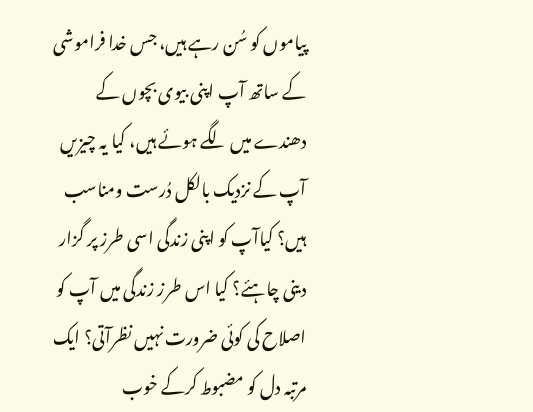پیاموں کو سُن رہے ہیں، جس خدا فراموشی کے ساتھ آپ اپنی بیوی بچوں کے دھندے میں لگے ہوئے ہیں، کیا یہ چیزیں آپ کے نزدیک بالکل دُرست ومناسب ہیں؟ کیاآپ کو اپنی زندگی اسی طرز پر گزار دینی چاہئے؟ کیا اس طرز زندگی میں آپ کو اصلاح کی کوئی ضرورت نہیں نظرآتی؟ ایک مرتبہ دل کو مضبوط کرکے خوب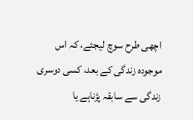اچھی طرح سوچ لیجئے، کہ اس موجودہ زندگی کے بعد، کسی دوسری زندگی سے سابقہ پڑناہے یا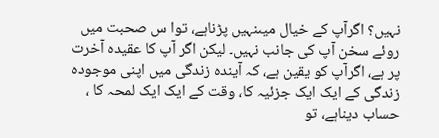نہیں؟ اگرآپ کے خیال میںنہیں پڑناہے، توا س صحبت میں روئے سخن آپ کی جانب نہیں۔ لیکن اگر آپ کا عقیدہ آخرت پر ہے، اگرآپ کو یقین ہے، کہ آیندہ زندگی میں اپنی موجودہ زندگی کے ایک ایک جزئیہ کا، وقت کے ایک ایک لمحہ کا ، حساب دیناہے، تو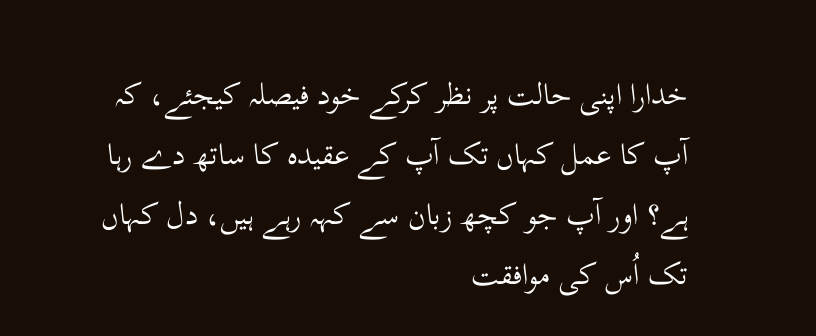خدارا اپنی حالت پر نظر کرکے خود فیصلہ کیجئے، کہ آپ کا عمل کہاں تک آپ کے عقیدہ کا ساتھ دے رہا ہے؟ اور آپ جو کچھ زبان سے کہہ رہے ہیں، دل کہاں تک اُس کی موافقت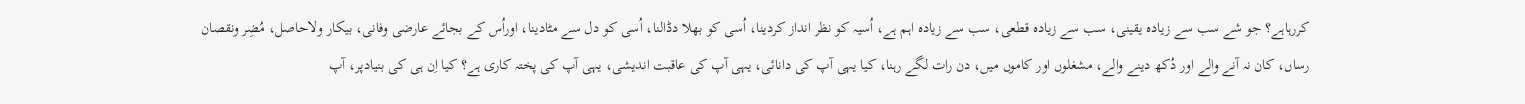کررہاہے؟ جو شے سب سے زیادہ یقینی، سب سے زیادہ قطعی، سب سے زیادہ اہم ہے، اُسیہ کو نظر انداز کردینا، اُسی کو بھلا دڈالنا، اُسی کو دل سے مٹادینا، اوراُس کے بجائے عارضی وفانی، بیکار ولاحاصل، مُضِر ونقصان رساں، کان نہ آنے والے اور دُکھ دینے والے، مشغلوں اور کاموں میں، دن رات لگے رہنا، کیا یہی آپ کی دانائی، یہی آپ کی عاقبت اندیشی، یہی آپ کی پختہ کاری ہے؟ کیا اِن ہی کی بنیادپر، آپ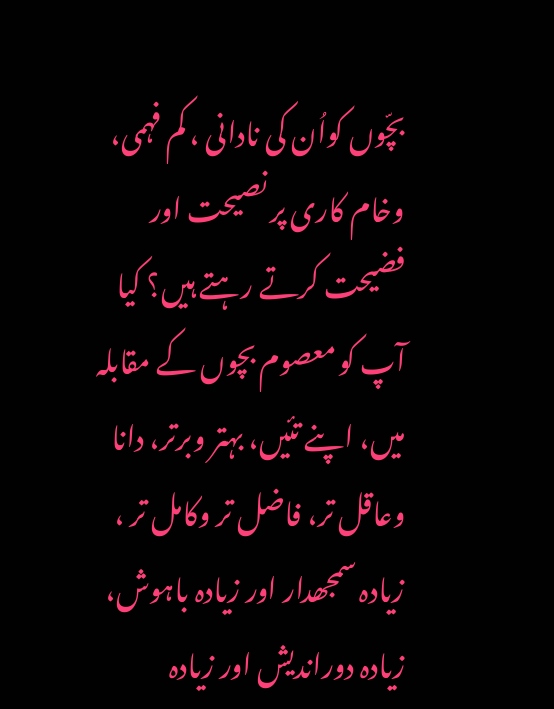بچّوں کواُن کی نادانی ، کم فہمی، وخام کاری پر نصیحت اور فضیحت کرتے رہتے ہیں؟ کیا آپ کو معصوم بچوں کے مقابلہ میں، اپنے تئیں، بہتر وبرتر، دانا وعاقل تر، فاضل تر وکامل تر ، زیادہ سمجھدار اور زیادہ باہوش، زیادہ دوراندیش اور زیادہ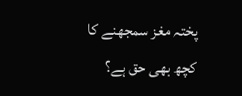پختہ مغز سمجھنے کا کچھ بھی حق ہے؟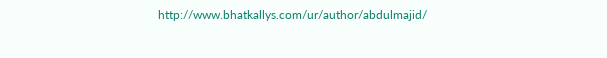http://www.bhatkallys.com/ur/author/abdulmajid/